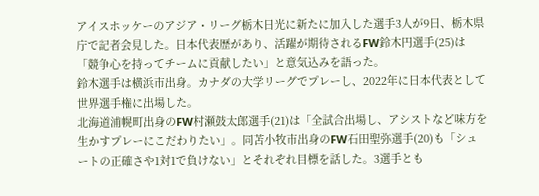アイスホッケーのアジア・リーグ栃木日光に新たに加入した選手3人が9日、栃木県庁で記者会見した。日本代表歴があり、活躍が期待されるFW鈴木円選手(25)は「競争心を持ってチームに貢献したい」と意気込みを語った。
鈴木選手は横浜市出身。カナダの大学リーグでプレーし、2022年に日本代表として世界選手権に出場した。
北海道浦幌町出身のFW村瀬鼓太郎選手(21)は「全試合出場し、アシストなど味方を生かすプレーにこだわりたい」。同苫小牧市出身のFW石田聖弥選手(20)も「シュートの正確さや1対1で負けない」とそれぞれ目標を話した。3選手とも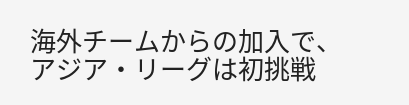海外チームからの加入で、アジア・リーグは初挑戦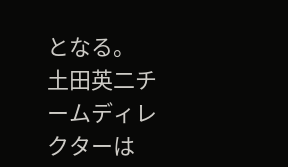となる。
土田英二チームディレクターは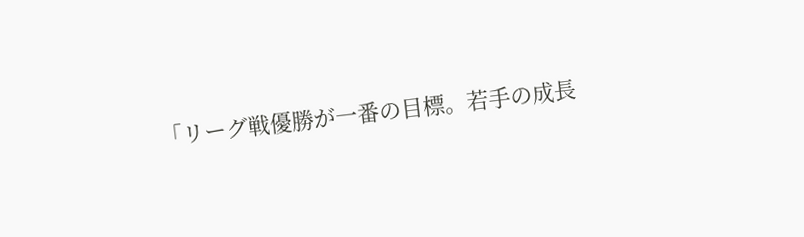「リーグ戦優勝が一番の目標。若手の成長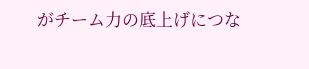がチーム力の底上げにつな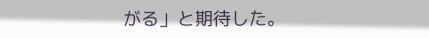がる」と期待した。